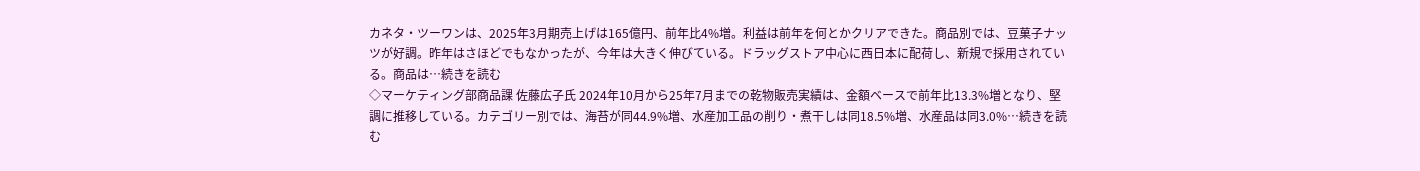カネタ・ツーワンは、2025年3月期売上げは165億円、前年比4%増。利益は前年を何とかクリアできた。商品別では、豆菓子ナッツが好調。昨年はさほどでもなかったが、今年は大きく伸びている。ドラッグストア中心に西日本に配荷し、新規で採用されている。商品は…続きを読む
◇マーケティング部商品課 佐藤広子氏 2024年10月から25年7月までの乾物販売実績は、金額ベースで前年比13.3%増となり、堅調に推移している。カテゴリー別では、海苔が同44.9%増、水産加工品の削り・煮干しは同18.5%増、水産品は同3.0%…続きを読む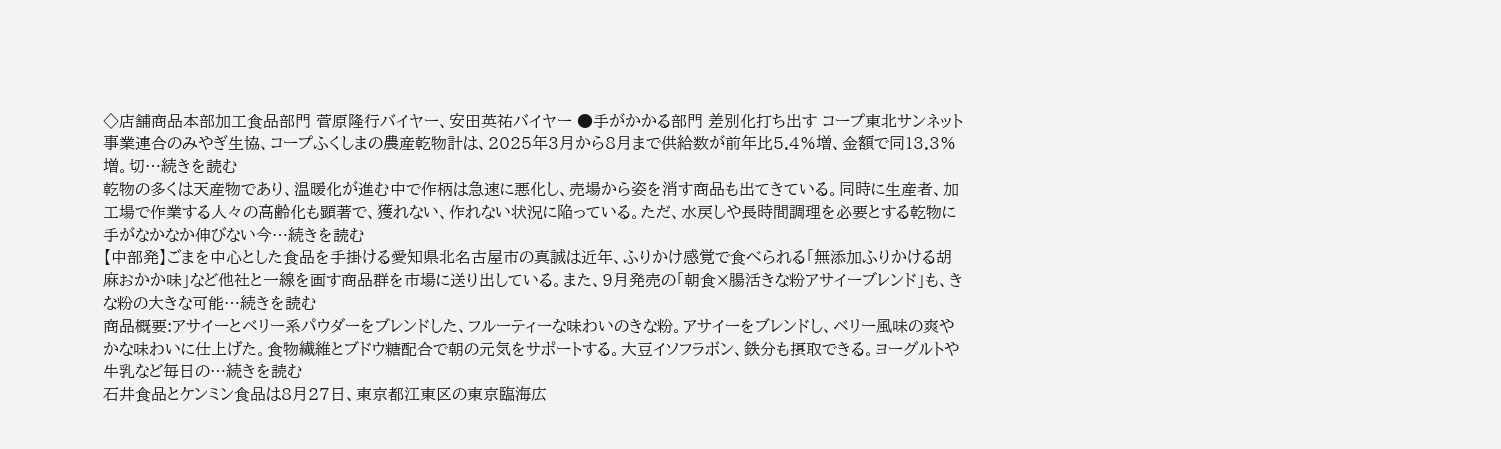◇店舗商品本部加工食品部門 菅原隆行バイヤー、安田英祐バイヤー ●手がかかる部門 差別化打ち出す コープ東北サンネット事業連合のみやぎ生協、コープふくしまの農産乾物計は、2025年3月から8月まで供給数が前年比5.4%増、金額で同13.3%増。切…続きを読む
乾物の多くは天産物であり、温暖化が進む中で作柄は急速に悪化し、売場から姿を消す商品も出てきている。同時に生産者、加工場で作業する人々の高齢化も顕著で、獲れない、作れない状況に陥っている。ただ、水戻しや長時間調理を必要とする乾物に手がなかなか伸びない今…続きを読む
【中部発】ごまを中心とした食品を手掛ける愛知県北名古屋市の真誠は近年、ふりかけ感覚で食べられる「無添加ふりかける胡麻おかか味」など他社と一線を画す商品群を市場に送り出している。また、9月発売の「朝食×腸活きな粉アサイーブレンド」も、きな粉の大きな可能…続きを読む
商品概要:アサイーとベリー系パウダーをブレンドした、フルーティーな味わいのきな粉。アサイーをブレンドし、ベリー風味の爽やかな味わいに仕上げた。食物繊維とブドウ糖配合で朝の元気をサポートする。大豆イソフラボン、鉄分も摂取できる。ヨーグルトや牛乳など毎日の…続きを読む
石井食品とケンミン食品は8月27日、東京都江東区の東京臨海広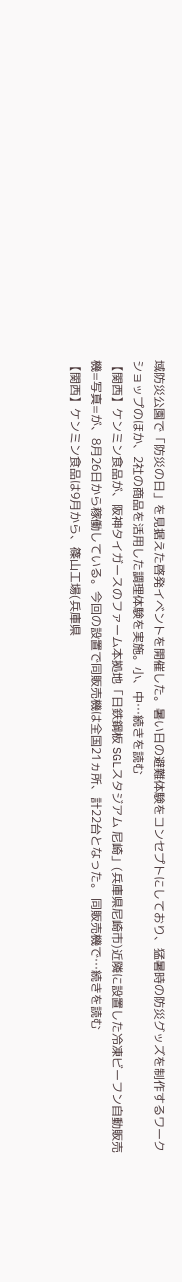域防災公園で「防災の日」を見据えた啓発イベントを開催した。暑い日の避難体験をコンセプトにしており、猛暑時の防災グッズを制作するワークショップのほか、2社の商品を活用した調理体験を実施。小、中…続きを読む
【関西】ケンミン食品が、阪神タイガースのファーム本拠地「日鉄鋼板 SGLスタジアム 尼崎」(兵庫県尼崎市)近隣に設置した冷凍ビーフン自動販売機=写真=が、8月26日から稼働している。今回の設置で同販売機は全国21ヵ所、計22台となった。 同販売機で…続きを読む
【関西】ケンミン食品は9月から、篠山工場(兵庫県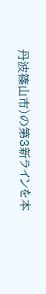丹波篠山市)の第3新ラインを本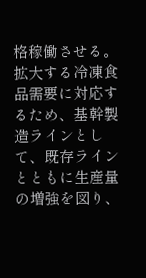格稼働させる。拡大する冷凍食品需要に対応するため、基幹製造ラインとして、既存ラインとともに生産量の増強を図り、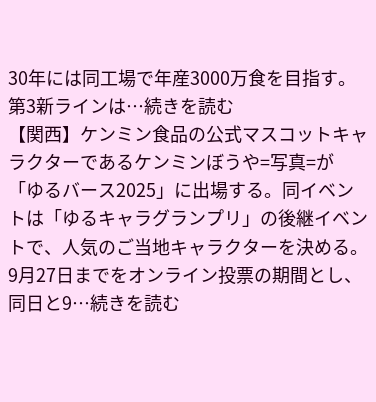30年には同工場で年産3000万食を目指す。 第3新ラインは…続きを読む
【関西】ケンミン食品の公式マスコットキャラクターであるケンミンぼうや=写真=が「ゆるバース2025」に出場する。同イベントは「ゆるキャラグランプリ」の後継イベントで、人気のご当地キャラクターを決める。9月27日までをオンライン投票の期間とし、同日と9…続きを読む